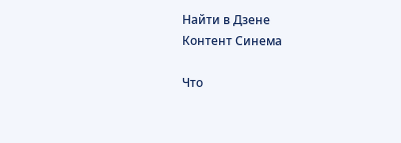Найти в Дзене
Контент Синема

Что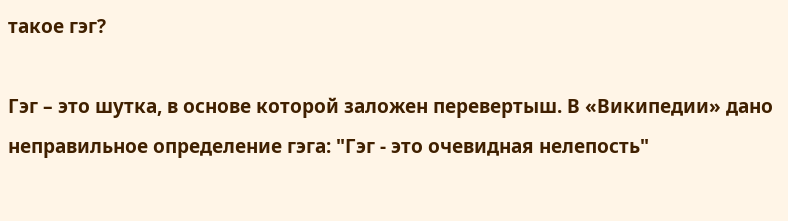такое гэг?

Гэг – это шутка, в основе которой заложен перевертыш. В «Википедии» дано неправильное определение гэга: "Гэг - это очевидная нелепость"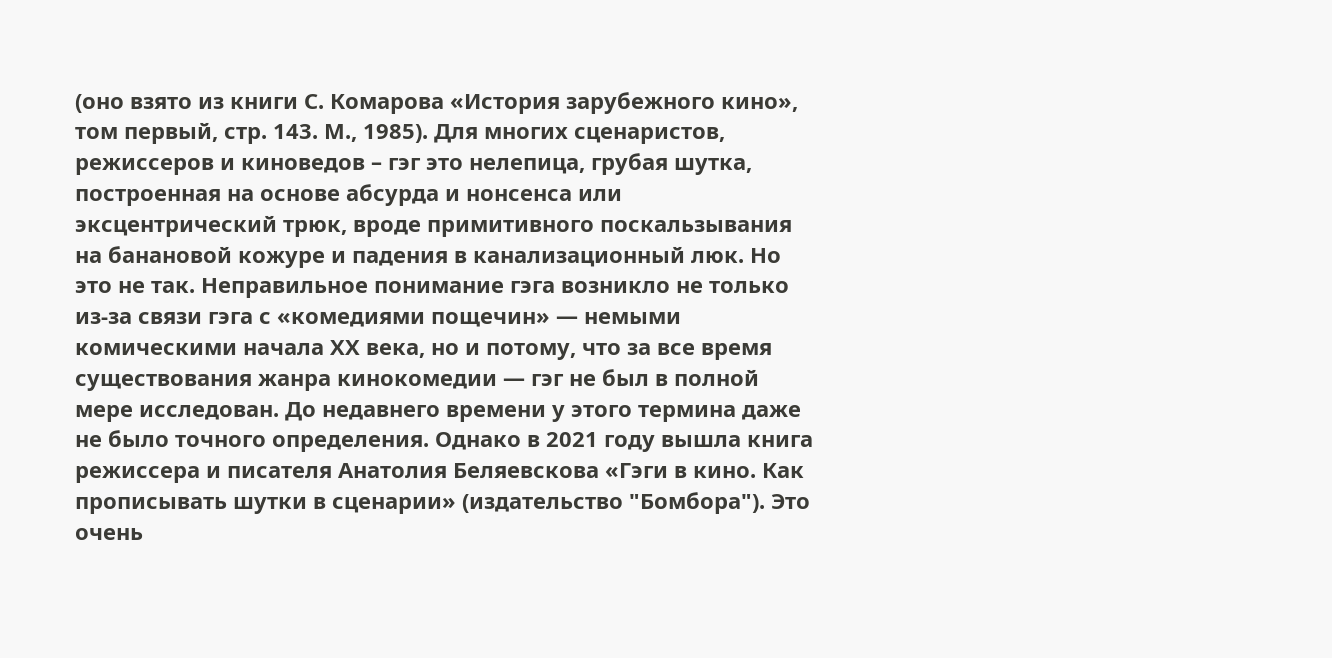(оно взято из книги С. Комарова «История зарубежного кино», том первый, стр. 143. М., 1985). Для многих сценаристов, режиссеров и киноведов – гэг это нелепица, грубая шутка, построенная на основе абсурда и нонсенса или эксцентрический трюк, вроде примитивного поскальзывания на банановой кожуре и падения в канализационный люк. Но это не так. Неправильное понимание гэга возникло не только из-за связи гэга с «комедиями пощечин» — немыми комическими начала ХХ века, но и потому, что за все время существования жанра кинокомедии — гэг не был в полной мере исследован. До недавнего времени у этого термина даже не было точного определения. Однако в 2021 году вышла книга режиссера и писателя Анатолия Беляевскова «Гэги в кино. Как прописывать шутки в сценарии» (издательство "Бомбора"). Это очень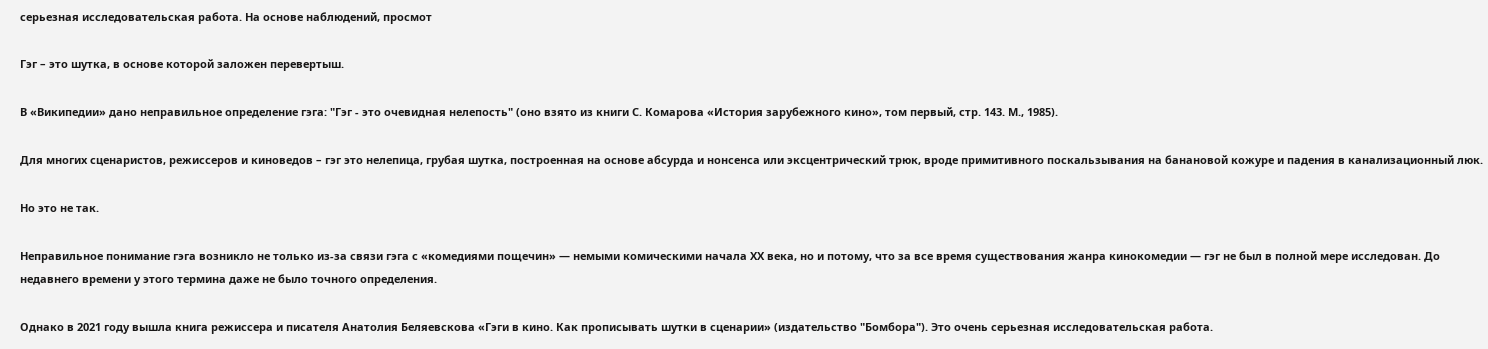серьезная исследовательская работа. На основе наблюдений, просмот

Гэг – это шутка, в основе которой заложен перевертыш.

В «Википедии» дано неправильное определение гэга: "Гэг - это очевидная нелепость" (оно взято из книги С. Комарова «История зарубежного кино», том первый, стр. 143. М., 1985).

Для многих сценаристов, режиссеров и киноведов – гэг это нелепица, грубая шутка, построенная на основе абсурда и нонсенса или эксцентрический трюк, вроде примитивного поскальзывания на банановой кожуре и падения в канализационный люк.

Но это не так.

Неправильное понимание гэга возникло не только из-за связи гэга с «комедиями пощечин» — немыми комическими начала ХХ века, но и потому, что за все время существования жанра кинокомедии — гэг не был в полной мере исследован. До недавнего времени у этого термина даже не было точного определения.

Однако в 2021 году вышла книга режиссера и писателя Анатолия Беляевскова «Гэги в кино. Как прописывать шутки в сценарии» (издательство "Бомбора"). Это очень серьезная исследовательская работа.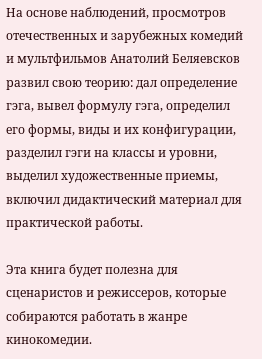На основе наблюдений, просмотров отечественных и зарубежных комедий и мультфильмов Анатолий Беляевсков развил свою теорию: дал определение гэга, вывел формулу гэга, определил его формы, виды и их конфигурации, разделил гэги на классы и уровни, выделил художественные приемы, включил дидактический материал для практической работы.

Эта книга будет полезна для сценаристов и режиссеров, которые собираются работать в жанре кинокомедии.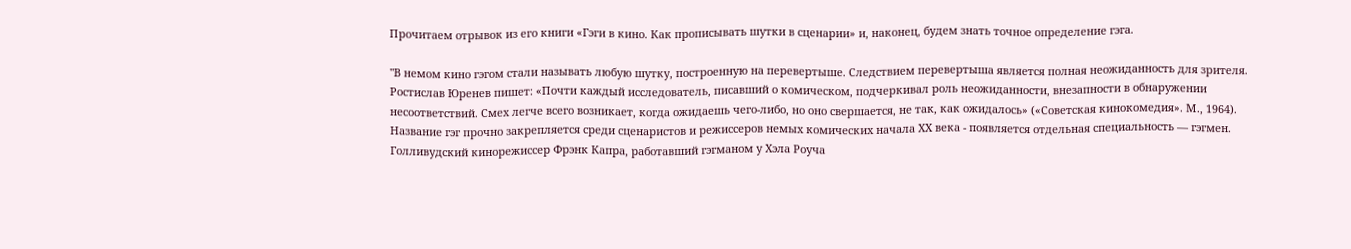Прочитаем отрывок из его книги «Гэги в кино. Как прописывать шутки в сценарии» и, наконец, будем знать точное определение гэга.

"В немом кино гэгом стали называть любую шутку, построенную на перевертыше. Следствием перевертыша является полная неожиданность для зрителя. Ростислав Юренев пишет: «Почти каждый исследователь, писавший о комическом, подчеркивал роль неожиданности, внезапности в обнаружении несоответствий. Смех легче всего возникает, когда ожидаешь чего-либо, но оно свершается, не так, как ожидалось» («Советская кинокомедия». М., 1964). Название гэг прочно закрепляется среди сценаристов и режиссеров немых комических начала ХХ века - появляется отдельная специальность — гэгмен. Голливудский кинорежиссер Фрэнк Капра, работавший гэгманом у Хэла Роуча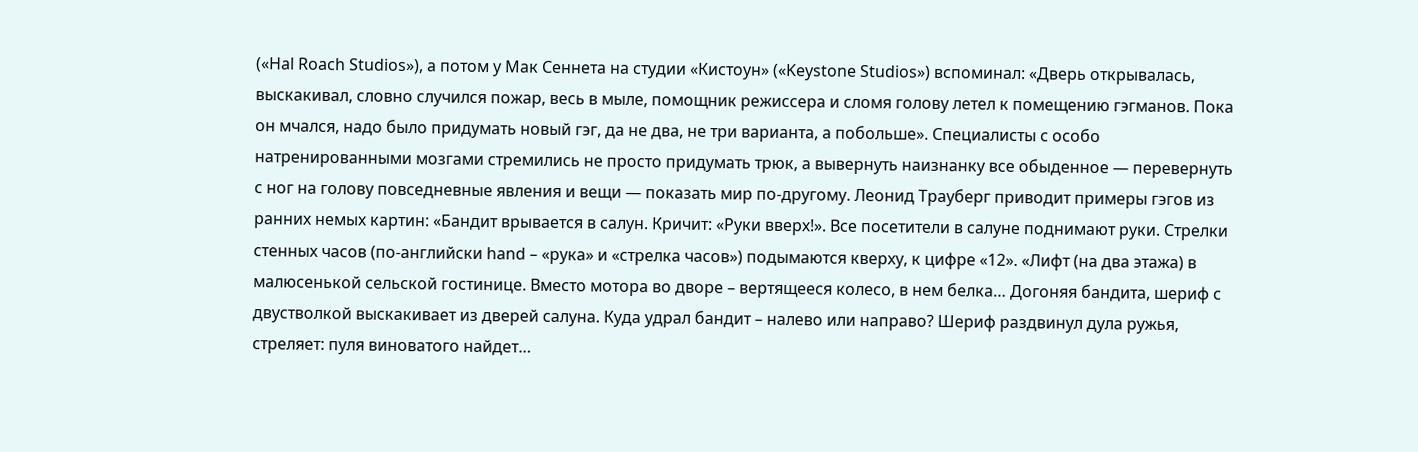(«Hal Roach Studios»), а потом у Мак Сеннета на студии «Кистоун» («Keystone Studios») вспоминал: «Дверь открывалась, выскакивал, словно случился пожар, весь в мыле, помощник режиссера и сломя голову летел к помещению гэгманов. Пока он мчался, надо было придумать новый гэг, да не два, не три варианта, а побольше». Специалисты с особо натренированными мозгами стремились не просто придумать трюк, а вывернуть наизнанку все обыденное — перевернуть с ног на голову повседневные явления и вещи — показать мир по-другому. Леонид Трауберг приводит примеры гэгов из ранних немых картин: «Бандит врывается в салун. Кричит: «Руки вверх!». Все посетители в салуне поднимают руки. Стрелки стенных часов (по-английски hand – «рука» и «стрелка часов») подымаются кверху, к цифре «12». «Лифт (на два этажа) в малюсенькой сельской гостинице. Вместо мотора во дворе – вертящееся колесо, в нем белка… Догоняя бандита, шериф с двустволкой выскакивает из дверей салуна. Куда удрал бандит – налево или направо? Шериф раздвинул дула ружья, стреляет: пуля виноватого найдет…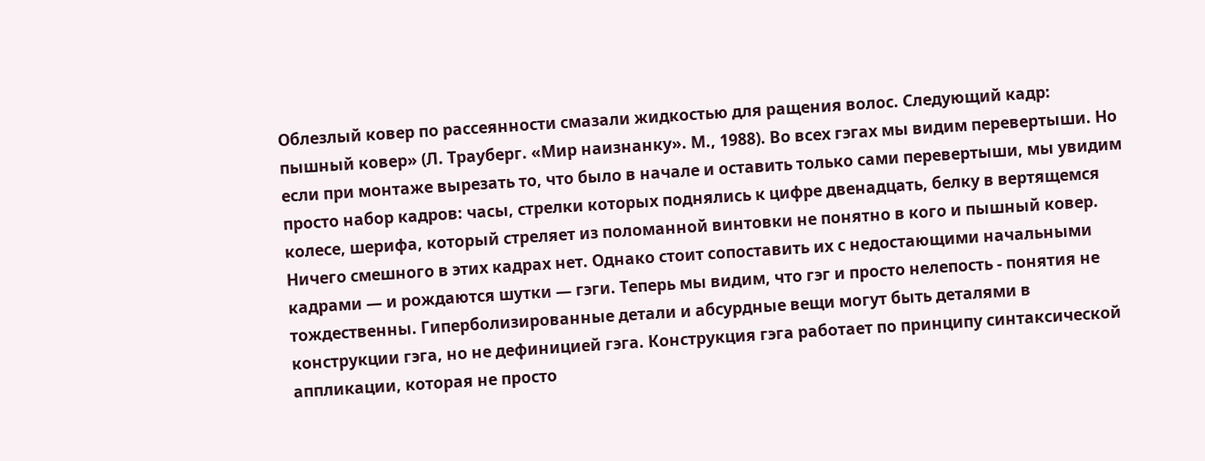Облезлый ковер по рассеянности смазали жидкостью для ращения волос. Следующий кадр: пышный ковер» (Л. Трауберг. «Мир наизнанку». М., 1988). Во всех гэгах мы видим перевертыши. Но если при монтаже вырезать то, что было в начале и оставить только сами перевертыши, мы увидим просто набор кадров: часы, стрелки которых поднялись к цифре двенадцать, белку в вертящемся колесе, шерифа, который стреляет из поломанной винтовки не понятно в кого и пышный ковер. Ничего смешного в этих кадрах нет. Однако стоит сопоставить их с недостающими начальными кадрами — и рождаются шутки — гэги. Теперь мы видим, что гэг и просто нелепость - понятия не тождественны. Гиперболизированные детали и абсурдные вещи могут быть деталями в конструкции гэга, но не дефиницией гэга. Конструкция гэга работает по принципу синтаксической аппликации, которая не просто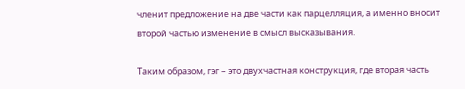членит предложение на две части как парцелляция, а именно вносит второй частью изменение в смысл высказывания.

Таким образом, гэг – это двухчастная конструкция, где вторая часть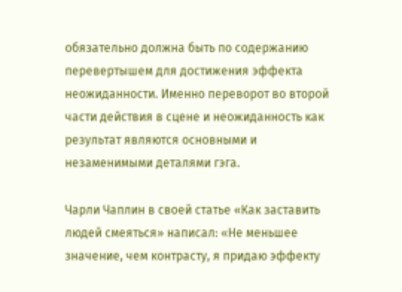обязательно должна быть по содержанию перевертышем для достижения эффекта неожиданности. Именно переворот во второй части действия в сцене и неожиданность как результат являются основными и незаменимыми деталями гэга.

Чарли Чаплин в своей статье «Как заставить людей смеяться» написал: «Не меньшее значение, чем контрасту, я придаю эффекту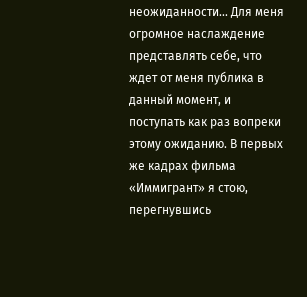неожиданности... Для меня огромное наслаждение представлять себе, что ждет от меня публика в данный момент, и поступать как раз вопреки этому ожиданию. В первых же кадрах фильма «Иммигрант» я стою, перегнувшись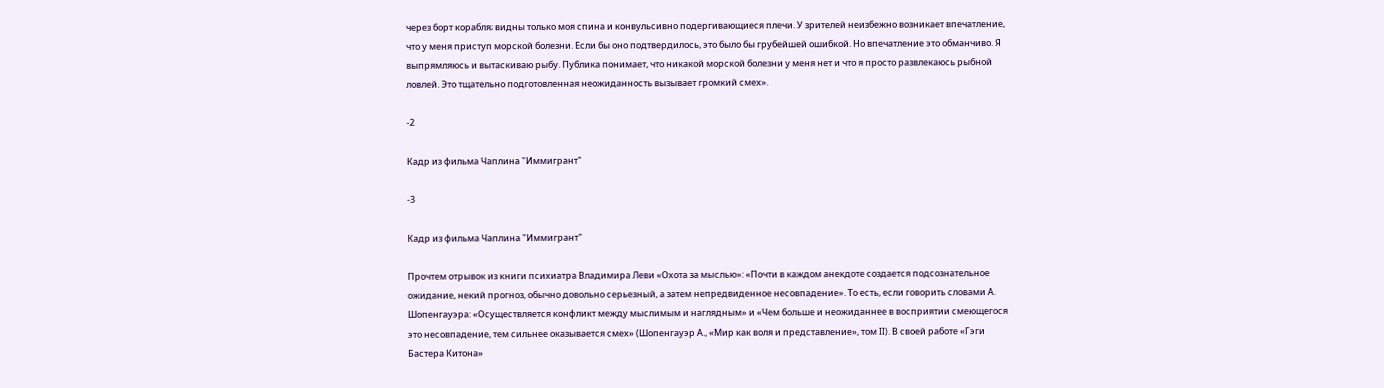через борт корабля; видны только моя спина и конвульсивно подергивающиеся плечи. У зрителей неизбежно возникает впечатление, что у меня приступ морской болезни. Если бы оно подтвердилось, это было бы грубейшей ошибкой. Но впечатление это обманчиво. Я выпрямляюсь и вытаскиваю рыбу. Публика понимает, что никакой морской болезни у меня нет и что я просто развлекаюсь рыбной ловлей. Это тщательно подготовленная неожиданность вызывает громкий смех».

-2

Кадр из фильма Чаплина "Иммигрант"

-3

Кадр из фильма Чаплина "Иммигрант"

Прочтем отрывок из книги психиатра Владимира Леви «Охота за мыслью»: «Почти в каждом анекдоте создается подсознательное ожидание, некий прогноз, обычно довольно серьезный, а затем непредвиденное несовпадение». То есть, если говорить словами А. Шопенгауэра: «Осуществляется конфликт между мыслимым и наглядным» и «Чем больше и неожиданнее в восприятии смеющегося это несовпадение, тем сильнее оказывается смех» (Шопенгауэр А., «Мир как воля и представление», том II). В своей работе «Гэги Бастера Китона»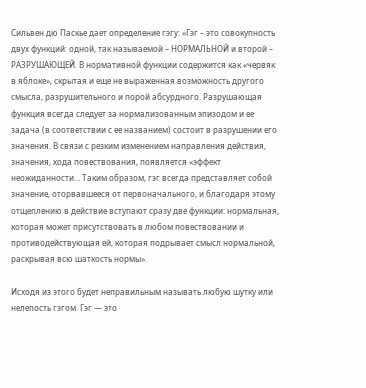Сильвен дю Паскье дает определение гэгу: «Гэг – это совокупность двух функций: одной, так называемой – НОРМАЛЬНОЙ и второй – РАЗРУШАЮЩЕЙ. В нормативной функции содержится как «червяк в яблоке», скрытая и еще не выраженная возможность другого смысла, разрушительного и порой абсурдного. Разрушающая функция всегда следует за нормализованным эпизодом и ее задача (в соответствии с ее названием) состоит в разрушении его значения. В связи с резким изменением направления действия, значения, хода повествования, появляется «эффект неожиданности… Таким образом, гэг всегда представляет собой значение, оторвавшееся от первоначального, и благодаря этому отщеплению в действие вступают сразу две функции: нормальная, которая может присутствовать в любом повествовании и противодействующая ей, которая подрывает смысл нормальной, раскрывая всю шаткость нормы».

Исходя из этого будет неправильным называть любую шутку или нелепость гэгом. Гэг — это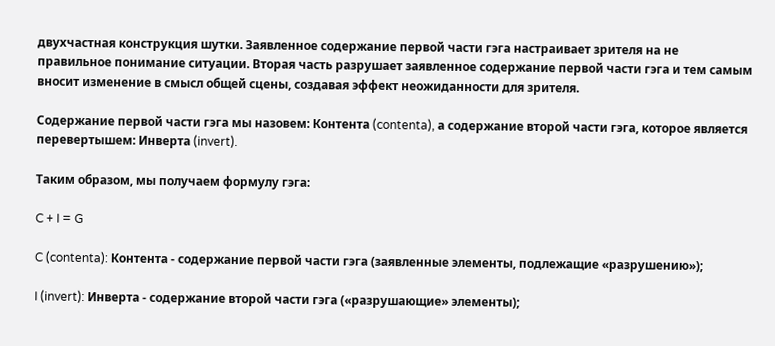двухчастная конструкция шутки. Заявленное содержание первой части гэга настраивает зрителя на не правильное понимание ситуации. Вторая часть разрушает заявленное содержание первой части гэга и тем самым вносит изменение в смысл общей сцены, создавая эффект неожиданности для зрителя.

Содержание первой части гэга мы назовем: Контента (contenta), а содержание второй части гэга, которое является перевертышем: Инверта (invert).

Таким образом, мы получаем формулу гэга:

C + I = G

C (contenta): Контента - содержание первой части гэга (заявленные элементы, подлежащие «разрушению»);

I (invert): Инверта - содержание второй части гэга («разрушающие» элементы);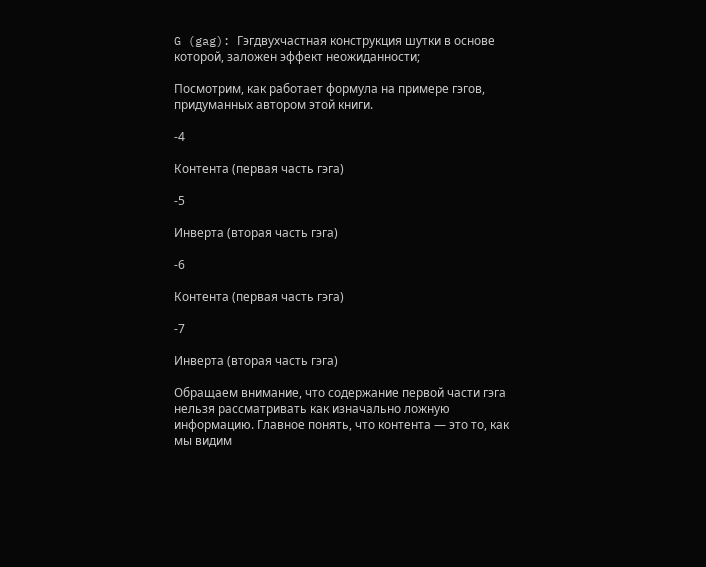G (gag): Гэгдвухчастная конструкция шутки в основе которой, заложен эффект неожиданности;

Посмотрим, как работает формула на примере гэгов, придуманных автором этой книги.

-4

Контента (первая часть гэга)

-5

Инверта (вторая часть гэга)

-6

Контента (первая часть гэга)

-7

Инверта (вторая часть гэга)

Обращаем внимание, что содержание первой части гэга нельзя рассматривать как изначально ложную информацию. Главное понять, что контента — это то, как мы видим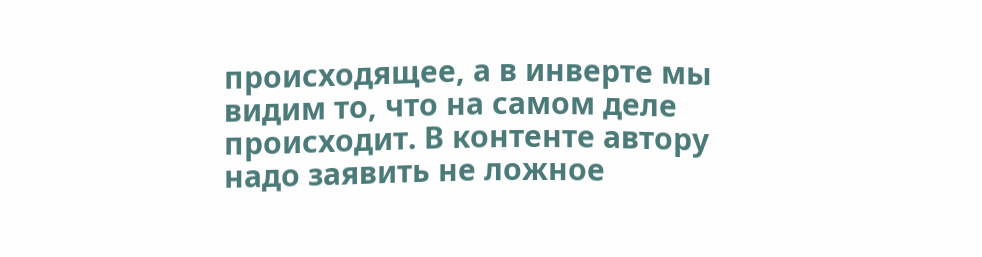происходящее, а в инверте мы видим то, что на самом деле происходит. В контенте автору надо заявить не ложное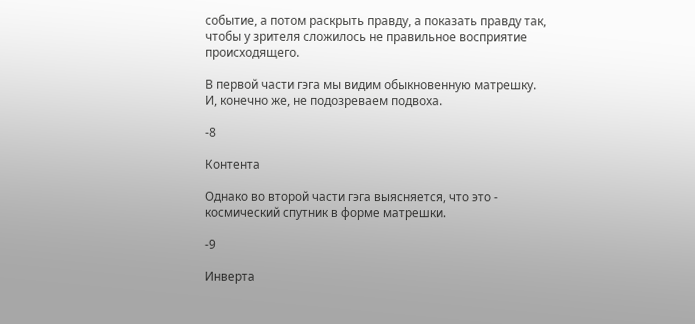событие, а потом раскрыть правду, а показать правду так, чтобы у зрителя сложилось не правильное восприятие происходящего.

В первой части гэга мы видим обыкновенную матрешку. И, конечно же, не подозреваем подвоха.

-8

Контента

Однако во второй части гэга выясняется, что это - космический спутник в форме матрешки.

-9

Инверта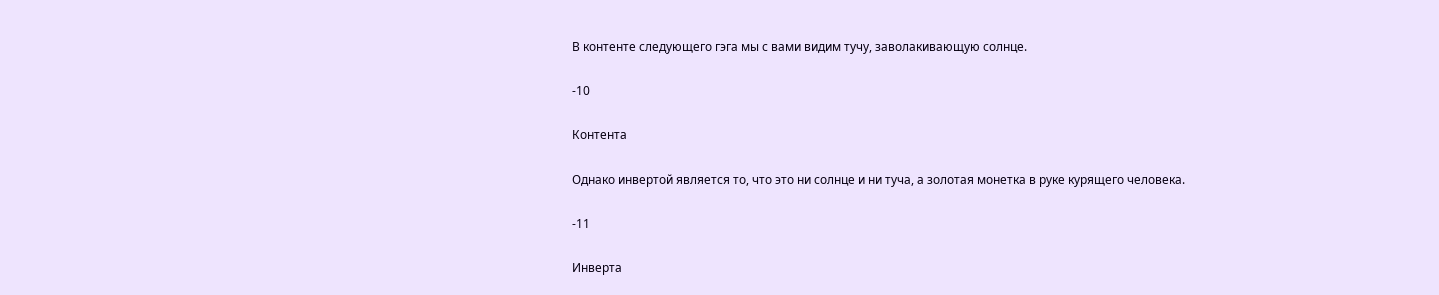В контенте следующего гэга мы с вами видим тучу, заволакивающую солнце.

-10

Контента

Однако инвертой является то, что это ни солнце и ни туча, а золотая монетка в руке курящего человека.

-11

Инверта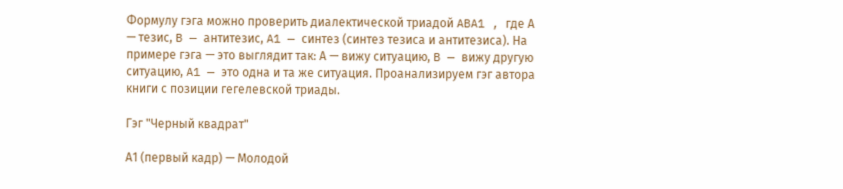Формулу гэга можно проверить диалектической триадой ABA1 , где А — тезис, B — антитезис, A1 — синтез (синтез тезиса и антитезиса). На примере гэга — это выглядит так: А — вижу ситуацию, B — вижу другую ситуацию, A1 — это одна и та же ситуация. Проанализируем гэг автора книги с позиции гегелевской триады.

Гэг "Черный квадрат"

А1 (первый кадр) — Молодой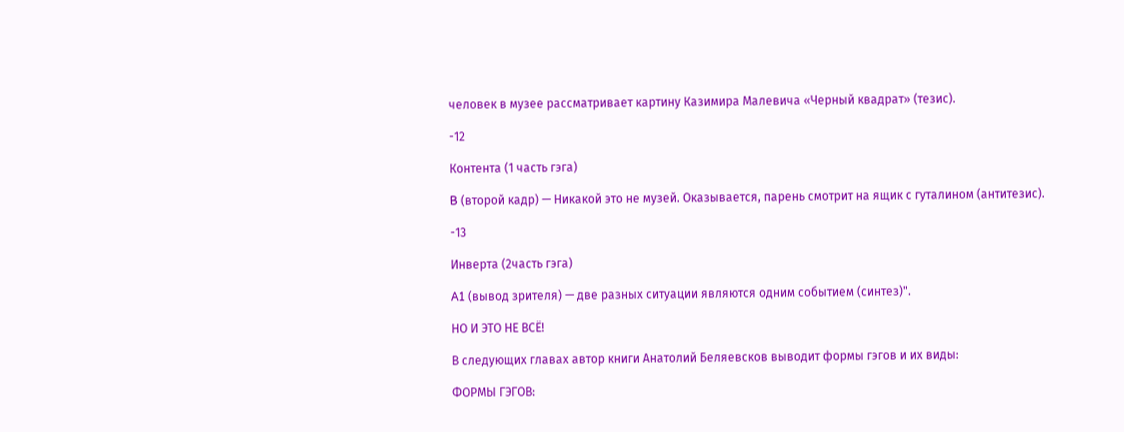человек в музее рассматривает картину Казимира Малевича «Черный квадрат» (тезис).

-12

Контента (1 часть гэга)

B (второй кадр) — Никакой это не музей. Оказывается, парень смотрит на ящик с гуталином (антитезис).

-13

Инверта (2часть гэга)

A1 (вывод зрителя) — две разных ситуации являются одним событием (синтез)".

НО И ЭТО НЕ ВСЁ!

В следующих главах автор книги Анатолий Беляевсков выводит формы гэгов и их виды:

ФОРМЫ ГЭГОВ: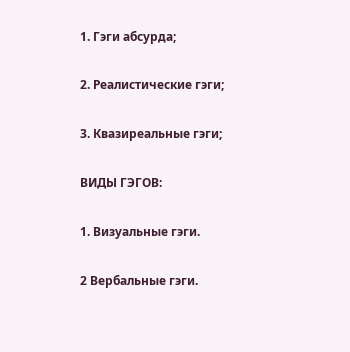1. Гэги абсурда;

2. Реалистические гэги;

3. Квазиреальные гэги;

ВИДЫ ГЭГОВ:

1. Визуальные гэги.

2 Вербальные гэги.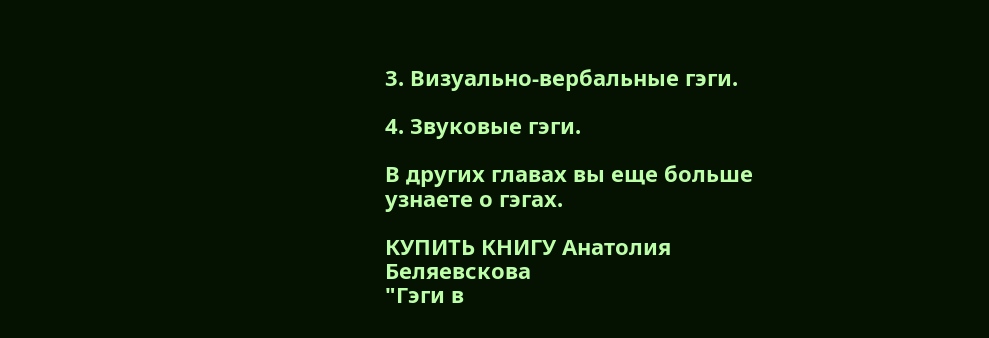3. Визуально-вербальные гэги.

4. Звуковые гэги.

В других главах вы еще больше узнаете о гэгах.

КУПИТЬ КНИГУ Анатолия Беляевскова
"Гэги в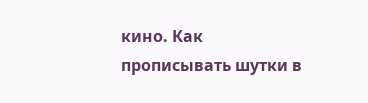кино. Как прописывать шутки в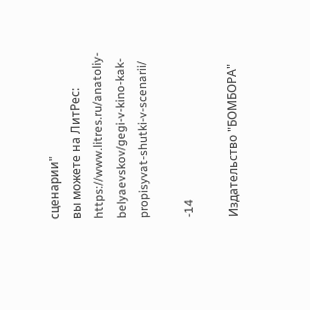сценарии"
вы можете на ЛитРес:
https://www.litres.ru/anatoliy-belyaevskov/gegi-v-kino-kak-propisyvat-shutki-v-scenarii/

-14

Издательство "БОМБОРА"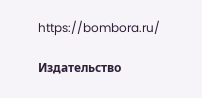https://bombora.ru/

Издательство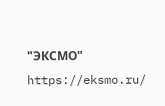"ЭКСМО"
https://eksmo.ru/